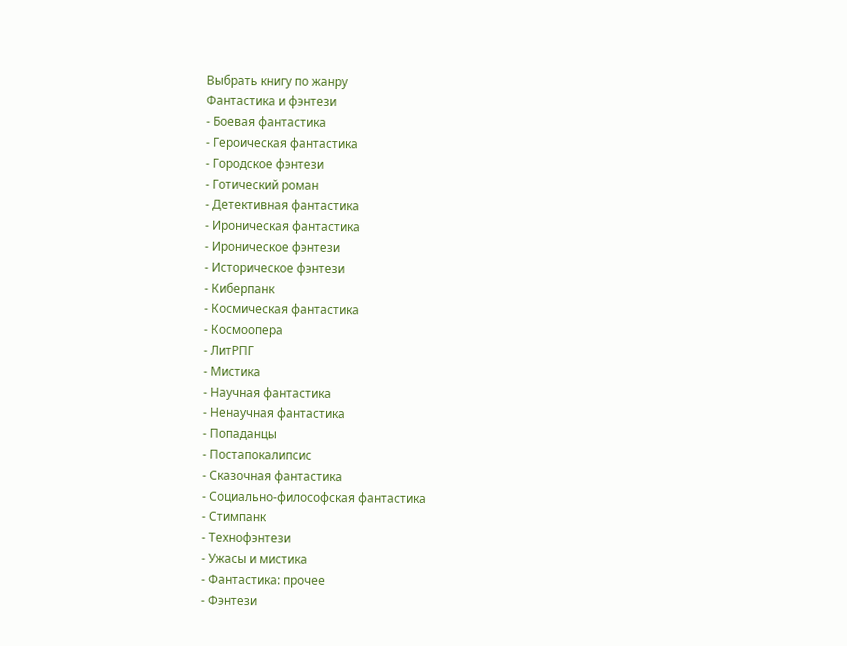Выбрать книгу по жанру
Фантастика и фэнтези
- Боевая фантастика
- Героическая фантастика
- Городское фэнтези
- Готический роман
- Детективная фантастика
- Ироническая фантастика
- Ироническое фэнтези
- Историческое фэнтези
- Киберпанк
- Космическая фантастика
- Космоопера
- ЛитРПГ
- Мистика
- Научная фантастика
- Ненаучная фантастика
- Попаданцы
- Постапокалипсис
- Сказочная фантастика
- Социально-философская фантастика
- Стимпанк
- Технофэнтези
- Ужасы и мистика
- Фантастика: прочее
- Фэнтези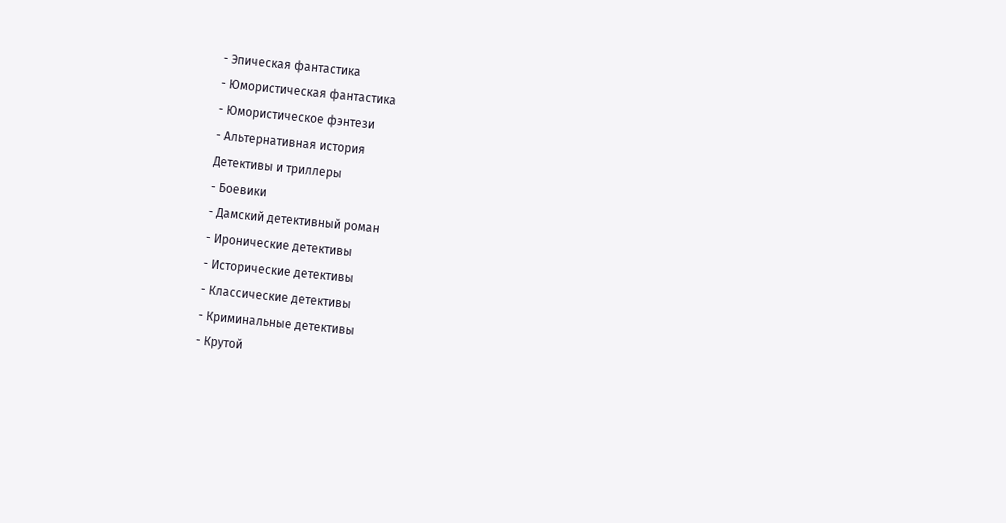- Эпическая фантастика
- Юмористическая фантастика
- Юмористическое фэнтези
- Альтернативная история
Детективы и триллеры
- Боевики
- Дамский детективный роман
- Иронические детективы
- Исторические детективы
- Классические детективы
- Криминальные детективы
- Крутой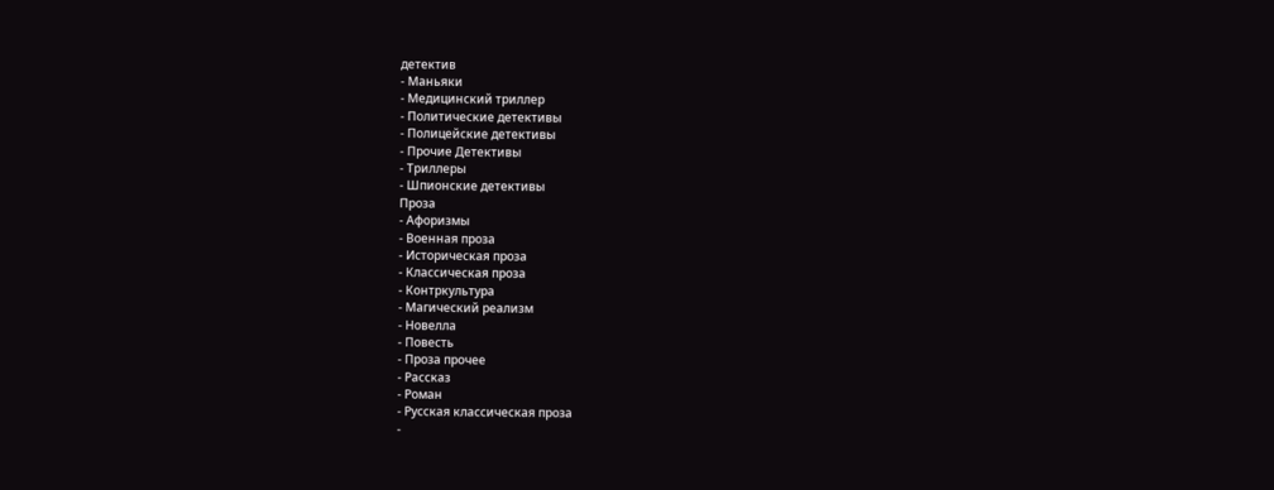детектив
- Маньяки
- Медицинский триллер
- Политические детективы
- Полицейские детективы
- Прочие Детективы
- Триллеры
- Шпионские детективы
Проза
- Афоризмы
- Военная проза
- Историческая проза
- Классическая проза
- Контркультура
- Магический реализм
- Новелла
- Повесть
- Проза прочее
- Рассказ
- Роман
- Русская классическая проза
-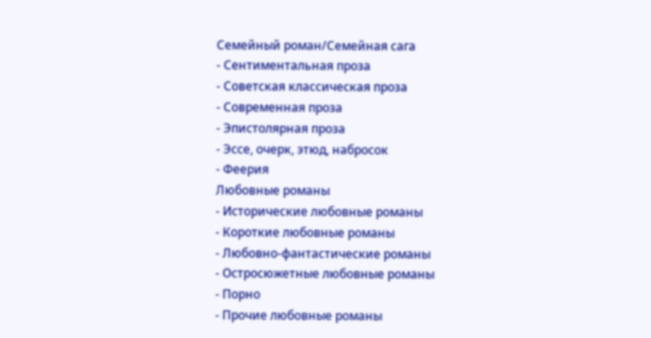Семейный роман/Семейная сага
- Сентиментальная проза
- Советская классическая проза
- Современная проза
- Эпистолярная проза
- Эссе, очерк, этюд, набросок
- Феерия
Любовные романы
- Исторические любовные романы
- Короткие любовные романы
- Любовно-фантастические романы
- Остросюжетные любовные романы
- Порно
- Прочие любовные романы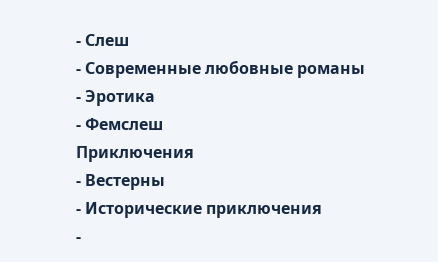- Слеш
- Современные любовные романы
- Эротика
- Фемслеш
Приключения
- Вестерны
- Исторические приключения
-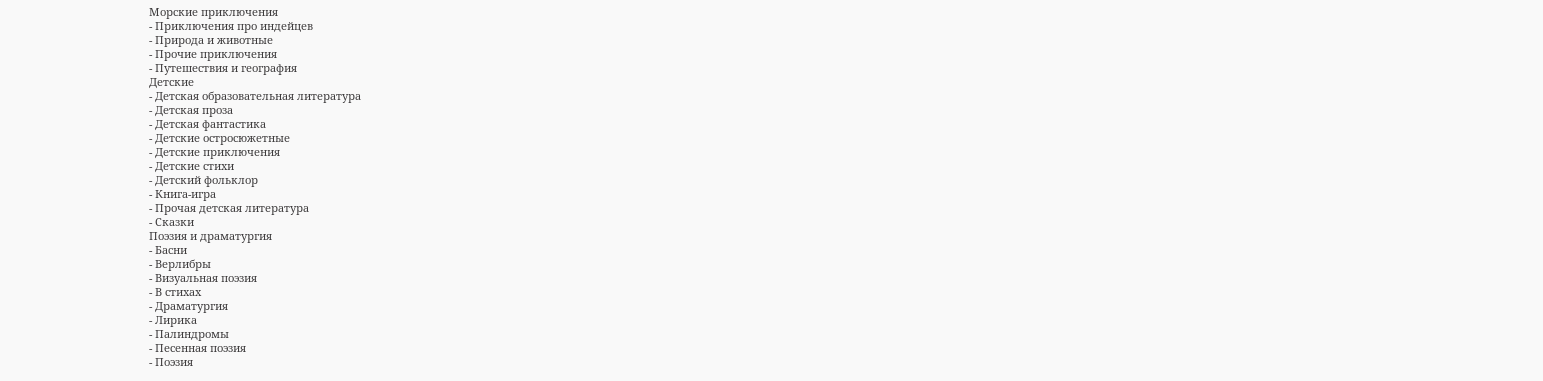Морские приключения
- Приключения про индейцев
- Природа и животные
- Прочие приключения
- Путешествия и география
Детские
- Детская образовательная литература
- Детская проза
- Детская фантастика
- Детские остросюжетные
- Детские приключения
- Детские стихи
- Детский фольклор
- Книга-игра
- Прочая детская литература
- Сказки
Поэзия и драматургия
- Басни
- Верлибры
- Визуальная поэзия
- В стихах
- Драматургия
- Лирика
- Палиндромы
- Песенная поэзия
- Поэзия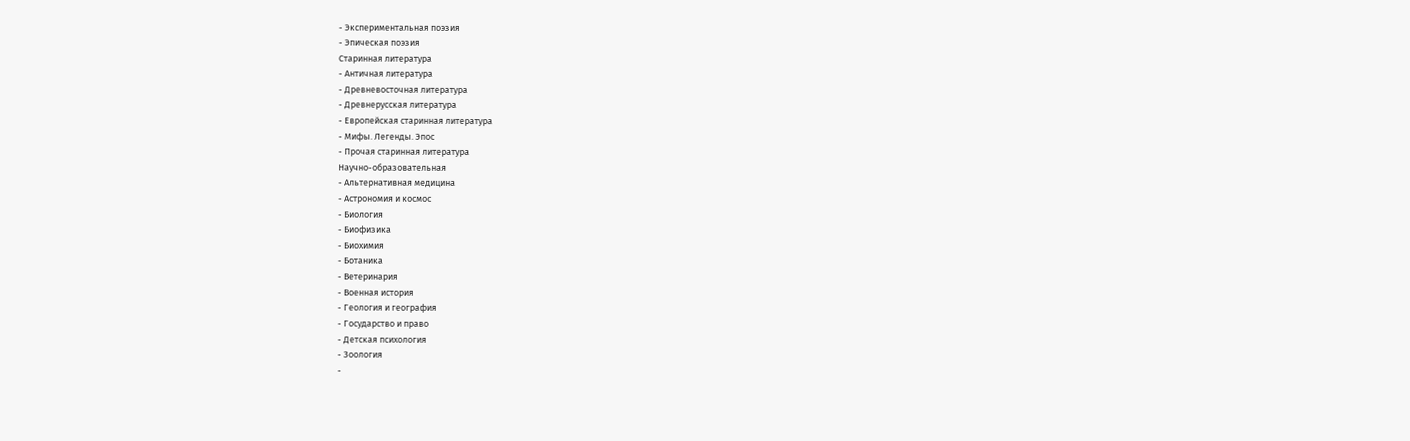- Экспериментальная поэзия
- Эпическая поэзия
Старинная литература
- Античная литература
- Древневосточная литература
- Древнерусская литература
- Европейская старинная литература
- Мифы. Легенды. Эпос
- Прочая старинная литература
Научно-образовательная
- Альтернативная медицина
- Астрономия и космос
- Биология
- Биофизика
- Биохимия
- Ботаника
- Ветеринария
- Военная история
- Геология и география
- Государство и право
- Детская психология
- Зоология
-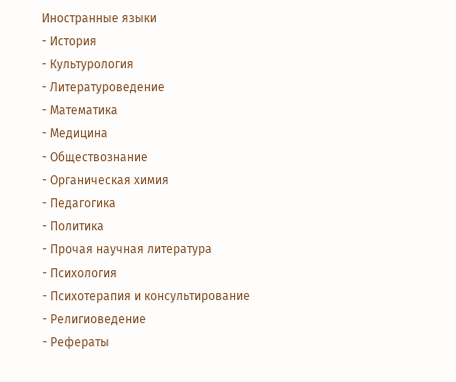Иностранные языки
- История
- Культурология
- Литературоведение
- Математика
- Медицина
- Обществознание
- Органическая химия
- Педагогика
- Политика
- Прочая научная литература
- Психология
- Психотерапия и консультирование
- Религиоведение
- Рефераты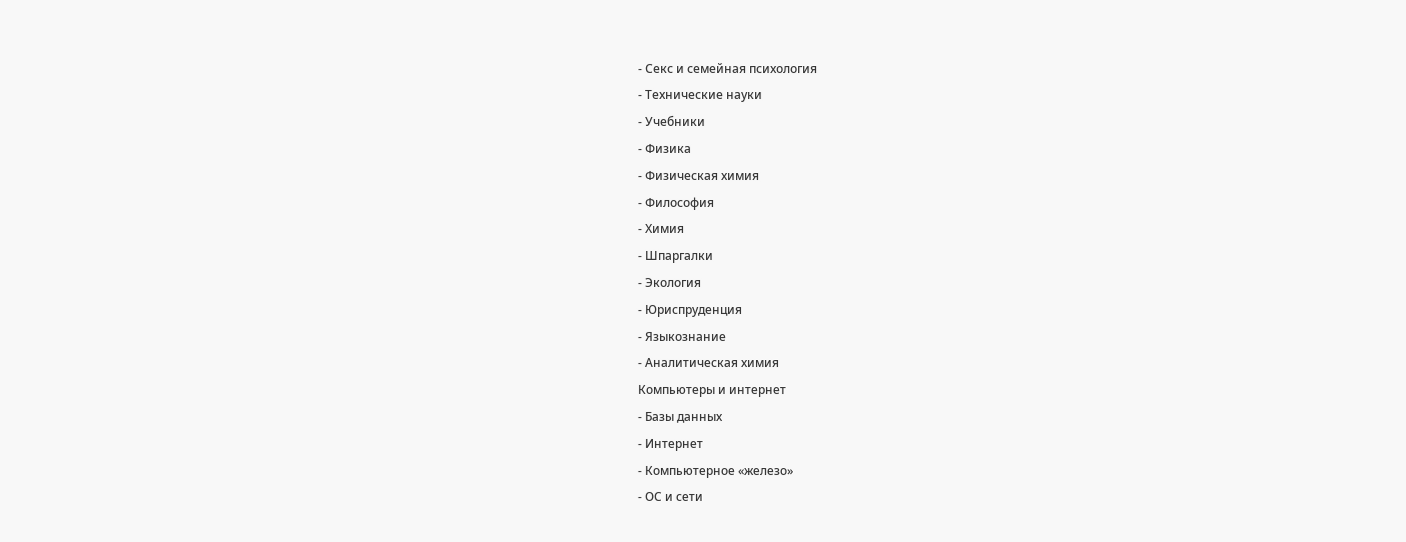- Секс и семейная психология
- Технические науки
- Учебники
- Физика
- Физическая химия
- Философия
- Химия
- Шпаргалки
- Экология
- Юриспруденция
- Языкознание
- Аналитическая химия
Компьютеры и интернет
- Базы данных
- Интернет
- Компьютерное «железо»
- ОС и сети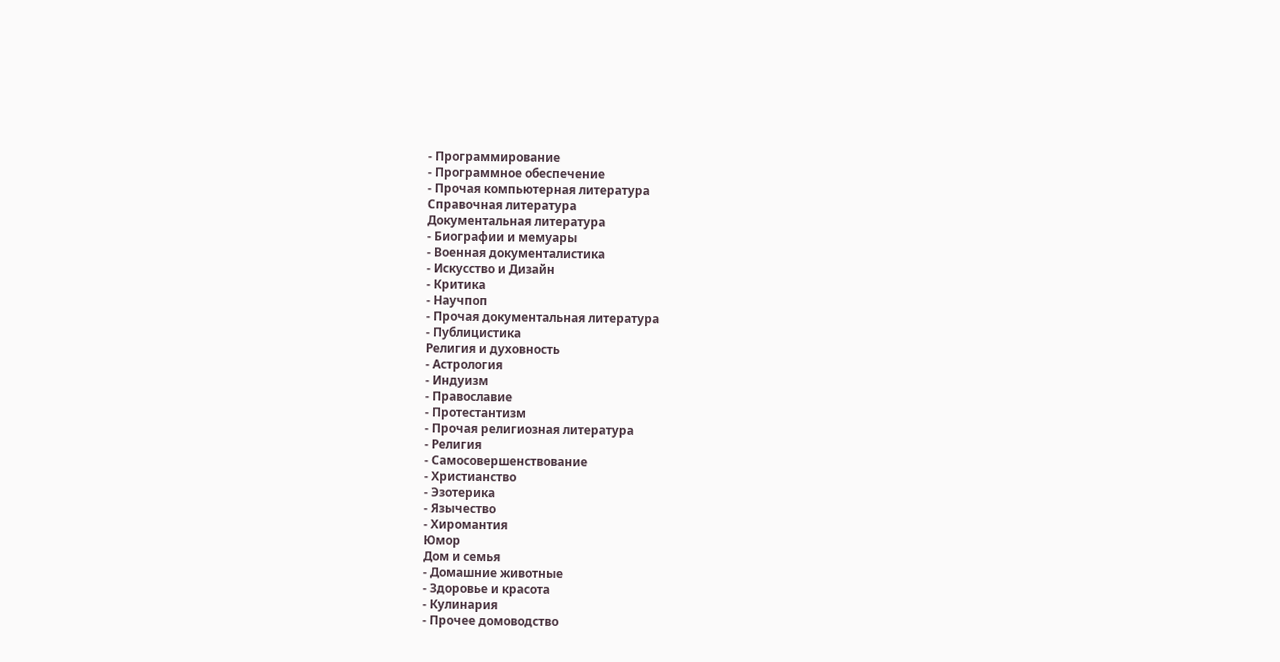- Программирование
- Программное обеспечение
- Прочая компьютерная литература
Справочная литература
Документальная литература
- Биографии и мемуары
- Военная документалистика
- Искусство и Дизайн
- Критика
- Научпоп
- Прочая документальная литература
- Публицистика
Религия и духовность
- Астрология
- Индуизм
- Православие
- Протестантизм
- Прочая религиозная литература
- Религия
- Самосовершенствование
- Христианство
- Эзотерика
- Язычество
- Хиромантия
Юмор
Дом и семья
- Домашние животные
- Здоровье и красота
- Кулинария
- Прочее домоводство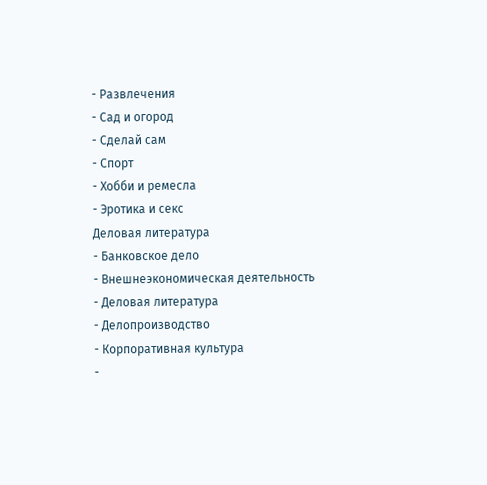- Развлечения
- Сад и огород
- Сделай сам
- Спорт
- Хобби и ремесла
- Эротика и секс
Деловая литература
- Банковское дело
- Внешнеэкономическая деятельность
- Деловая литература
- Делопроизводство
- Корпоративная культура
-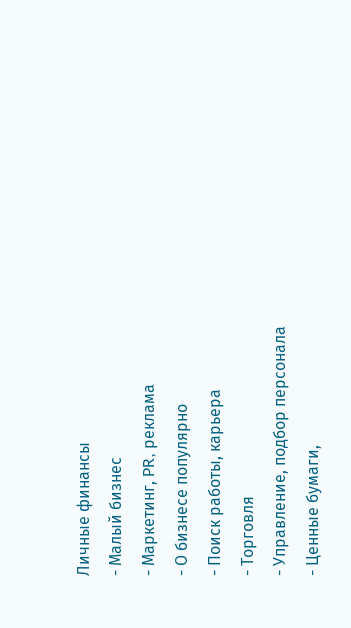Личные финансы
- Малый бизнес
- Маркетинг, PR, реклама
- О бизнесе популярно
- Поиск работы, карьера
- Торговля
- Управление, подбор персонала
- Ценные бумаги,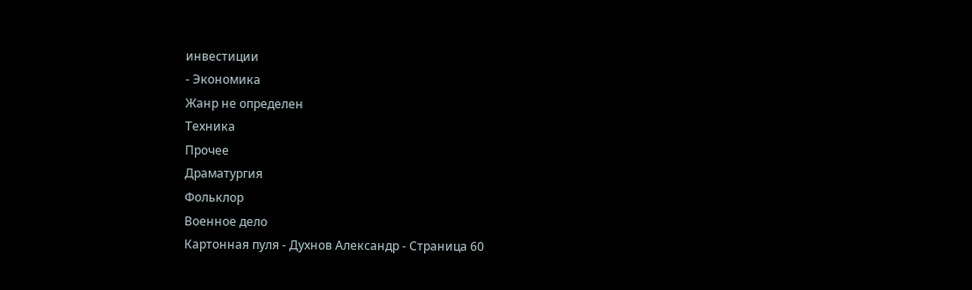инвестиции
- Экономика
Жанр не определен
Техника
Прочее
Драматургия
Фольклор
Военное дело
Картонная пуля - Духнов Александр - Страница 60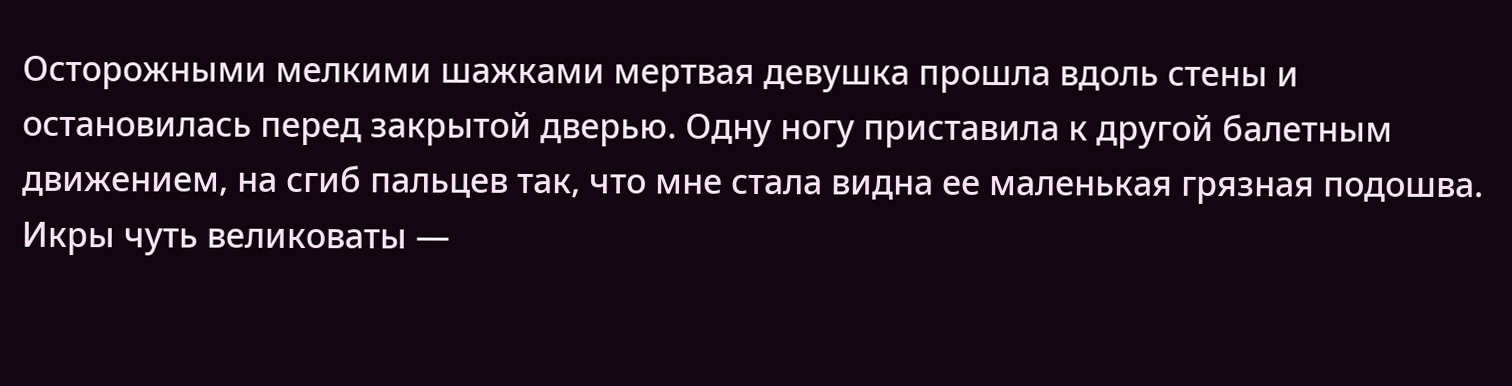Осторожными мелкими шажками мертвая девушка прошла вдоль стены и остановилась перед закрытой дверью. Одну ногу приставила к другой балетным движением, на сгиб пальцев так, что мне стала видна ее маленькая грязная подошва. Икры чуть великоваты —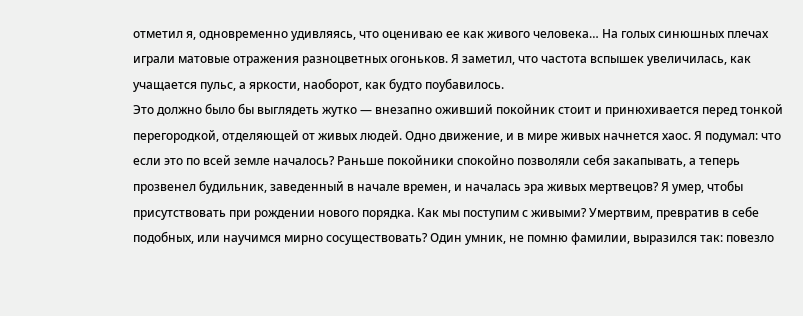отметил я, одновременно удивляясь, что оцениваю ее как живого человека… На голых синюшных плечах играли матовые отражения разноцветных огоньков. Я заметил, что частота вспышек увеличилась, как учащается пульс, а яркости, наоборот, как будто поубавилось.
Это должно было бы выглядеть жутко — внезапно оживший покойник стоит и принюхивается перед тонкой перегородкой, отделяющей от живых людей. Одно движение, и в мире живых начнется хаос. Я подумал: что если это по всей земле началось? Раньше покойники спокойно позволяли себя закапывать, а теперь прозвенел будильник, заведенный в начале времен, и началась эра живых мертвецов? Я умер, чтобы присутствовать при рождении нового порядка. Как мы поступим с живыми? Умертвим, превратив в себе подобных, или научимся мирно сосуществовать? Один умник, не помню фамилии, выразился так: повезло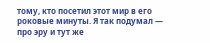тому, кто посетил этот мир в его роковые минуты. Я так подумал — про эру и тут же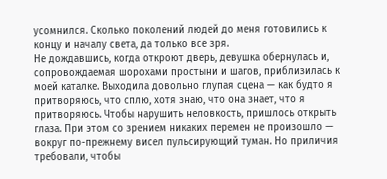усомнился. Сколько поколений людей до меня готовились к концу и началу света, да только все зря.
Не дождавшись, когда откроют дверь, девушка обернулась и, сопровождаемая шорохами простыни и шагов, приблизилась к моей каталке. Выходила довольно глупая сцена — как будто я притворяюсь, что сплю, хотя знаю, что она знает, что я притворяюсь. Чтобы нарушить неловкость, пришлось открыть глаза. При этом со зрением никаких перемен не произошло — вокруг по-прежнему висел пульсирующий туман. Но приличия требовали, чтобы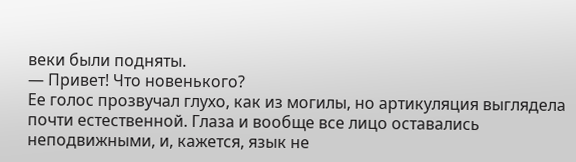веки были подняты.
— Привет! Что новенького?
Ее голос прозвучал глухо, как из могилы, но артикуляция выглядела почти естественной. Глаза и вообще все лицо оставались неподвижными, и, кажется, язык не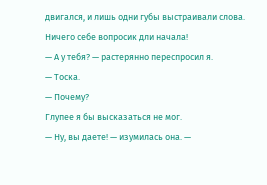двигался, и лишь одни губы выстраивали слова.
Ничего себе вопросик дли начала!
— А у тебя? — растерянно переспросил я.
— Тоска.
— Почему?
Глупее я бы высказаться не мог.
— Ну, вы даете! — изумилась она. —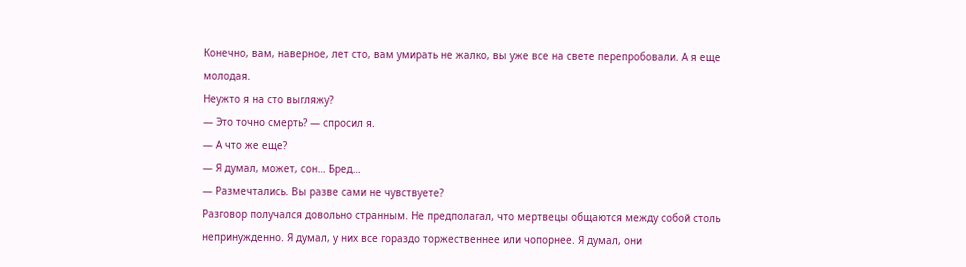Конечно, вам, наверное, лет сто, вам умирать не жалко, вы уже все на свете перепробовали. А я еще молодая.
Неужто я на сто выгляжу?
— Это точно смерть? — спросил я.
— А что же еще?
— Я думал, может, сон… Бред…
— Размечтались. Вы разве сами не чувствуете?
Разговор получался довольно странным. Не предполагал, что мертвецы общаются между собой столь непринужденно. Я думал, у них все гораздо торжественнее или чопорнее. Я думал, они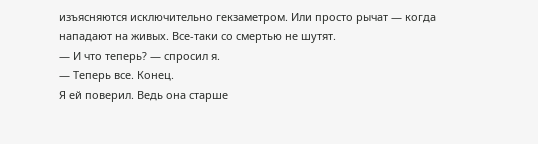изъясняются исключительно гекзаметром. Или просто рычат — когда нападают на живых. Все-таки со смертью не шутят.
— И что теперь? — спросил я.
— Теперь все. Конец.
Я ей поверил. Ведь она старше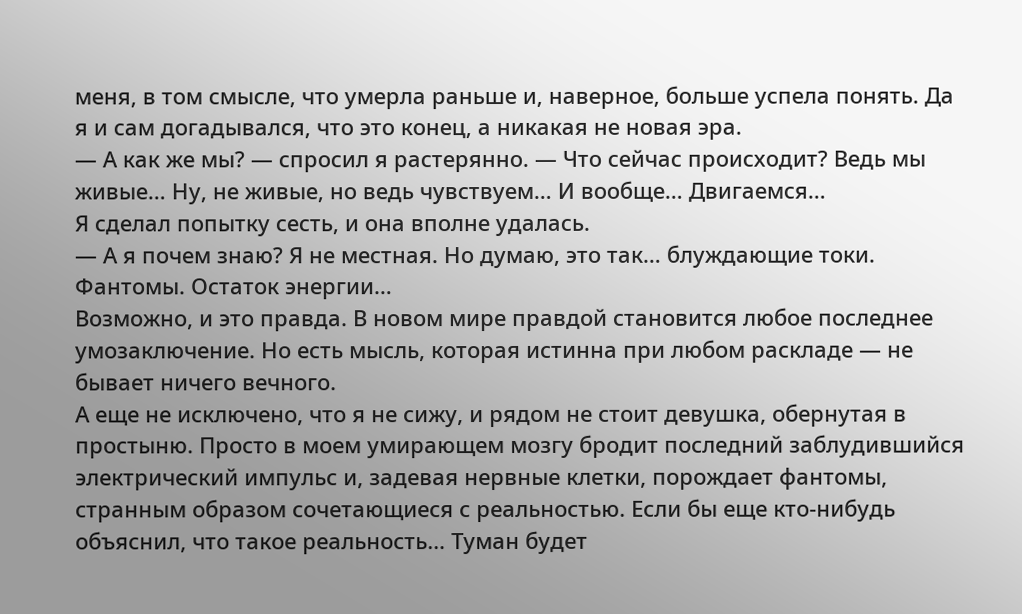меня, в том смысле, что умерла раньше и, наверное, больше успела понять. Да я и сам догадывался, что это конец, а никакая не новая эра.
— А как же мы? — спросил я растерянно. — Что сейчас происходит? Ведь мы живые… Ну, не живые, но ведь чувствуем… И вообще… Двигаемся…
Я сделал попытку сесть, и она вполне удалась.
— А я почем знаю? Я не местная. Но думаю, это так… блуждающие токи. Фантомы. Остаток энергии…
Возможно, и это правда. В новом мире правдой становится любое последнее умозаключение. Но есть мысль, которая истинна при любом раскладе — не бывает ничего вечного.
А еще не исключено, что я не сижу, и рядом не стоит девушка, обернутая в простыню. Просто в моем умирающем мозгу бродит последний заблудившийся электрический импульс и, задевая нервные клетки, порождает фантомы, странным образом сочетающиеся с реальностью. Если бы еще кто-нибудь объяснил, что такое реальность… Туман будет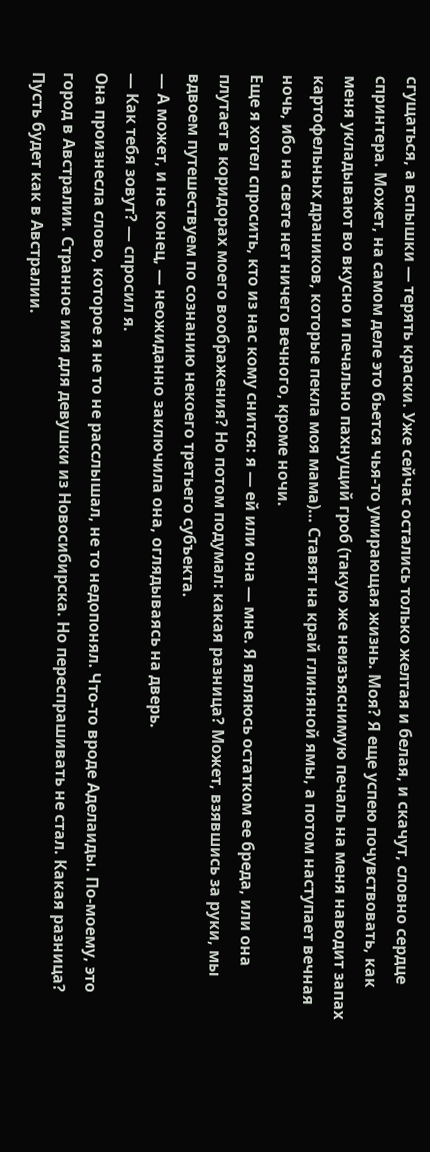сгущаться, а вспышки — терять краски. Уже сейчас остались только желтая и белая, и скачут, словно сердце спринтера. Может, на самом деле это бьется чья-то умирающая жизнь. Моя? Я еще успею почувствовать, как меня укладывают во вкусно и печально пахнущий гроб (такую же неизъяснимую печаль на меня наводит запах картофельных драников, которые пекла моя мама)… Ставят на край глиняной ямы, а потом наступает вечная ночь, ибо на свете нет ничего вечного, кроме ночи.
Еще я хотел спросить, кто из нас кому снится: я — ей или она — мне. Я являюсь остатком ее бреда, или она плутает в коридорах моего воображения? Но потом подумал: какая разница? Может, взявшись за руки, мы вдвоем путешествуем по сознанию некоего третьего субъекта.
— А может, и не конец, — неожиданно заключила она, оглядываясь на дверь.
— Как тебя зовут? — спросил я.
Она произнесла слово, которое я не то не расслышал, не то недопонял. Что-то вроде Аделаиды. По-моему, это город в Австралии. Странное имя для девушки из Новосибирска. Но переспрашивать не стал. Какая разница? Пусть будет как в Австралии.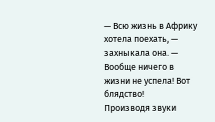— Всю жизнь в Африку хотела поехать, — захныкала она. — Вообще ничего в жизни не успела! Вот блядство!
Производя звуки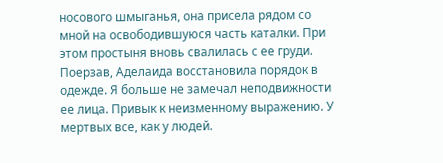носового шмыганья, она присела рядом со мной на освободившуюся часть каталки. При этом простыня вновь свалилась с ее груди. Поерзав, Аделаида восстановила порядок в одежде. Я больше не замечал неподвижности ее лица. Привык к неизменному выражению. У мертвых все, как у людей.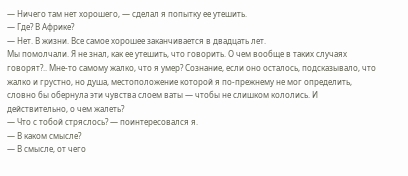— Ничего там нет хорошего, — сделал я попытку ее утешить.
— Где? В Африке?
— Нет. В жизни. Все самое хорошее заканчивается в двадцать лет.
Мы помолчали. Я не знал, как ее утешить, что говорить. О чем вообще в таких случаях говорят?.. Мне-то самому жалко, что я умер? Сознание, если оно осталось, подсказывало, что жалко и грустно, но душа, местоположение которой я по-прежнему не мог определить, словно бы обернула эти чувства слоем ваты — чтобы не слишком кололись. И действительно, о чем жалеть?
— Что с тобой стряслось? — поинтересовался я.
— В каком смысле?
— В смысле, от чего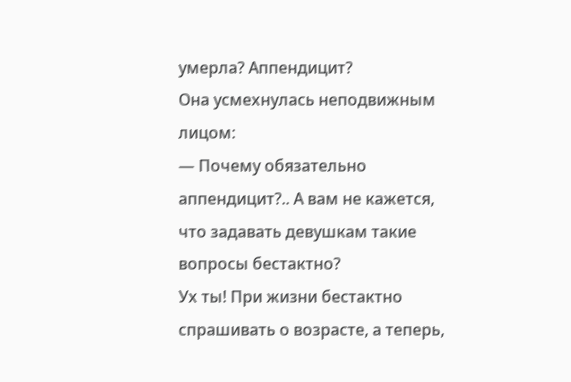умерла? Аппендицит?
Она усмехнулась неподвижным лицом:
— Почему обязательно аппендицит?.. А вам не кажется, что задавать девушкам такие вопросы бестактно?
Ух ты! При жизни бестактно спрашивать о возрасте, а теперь,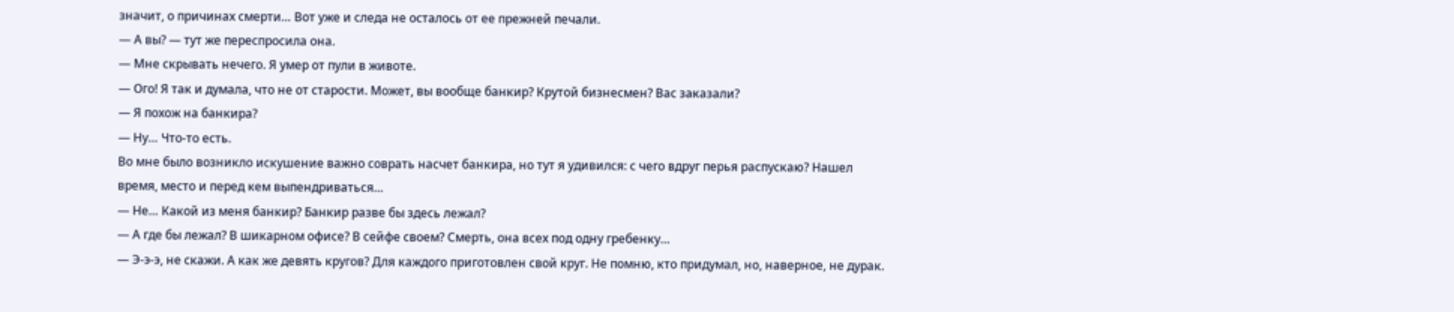значит, о причинах смерти… Вот уже и следа не осталось от ее прежней печали.
— А вы? — тут же переспросила она.
— Мне скрывать нечего. Я умер от пули в животе.
— Ого! Я так и думала, что не от старости. Может, вы вообще банкир? Крутой бизнесмен? Вас заказали?
— Я похож на банкира?
— Ну… Что-то есть.
Во мне было возникло искушение важно соврать насчет банкира, но тут я удивился: с чего вдруг перья распускаю? Нашел время, место и перед кем выпендриваться…
— Не… Какой из меня банкир? Банкир разве бы здесь лежал?
— А где бы лежал? В шикарном офисе? В сейфе своем? Смерть, она всех под одну гребенку…
— Э-э-э, не скажи. А как же девять кругов? Для каждого приготовлен свой круг. Не помню, кто придумал, но, наверное, не дурак.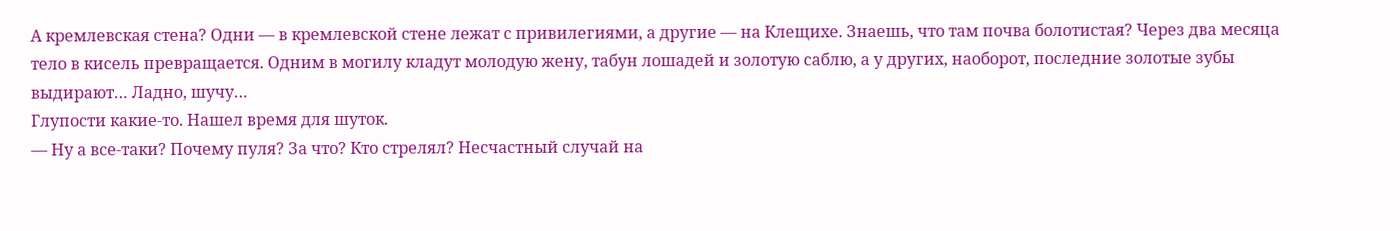А кремлевская стена? Одни — в кремлевской стене лежат с привилегиями, а другие — на Клещихе. Знаешь, что там почва болотистая? Через два месяца тело в кисель превращается. Одним в могилу кладут молодую жену, табун лошадей и золотую саблю, а у других, наоборот, последние золотые зубы выдирают… Ладно, шучу…
Глупости какие-то. Нашел время для шуток.
— Ну а все-таки? Почему пуля? За что? Кто стрелял? Несчастный случай на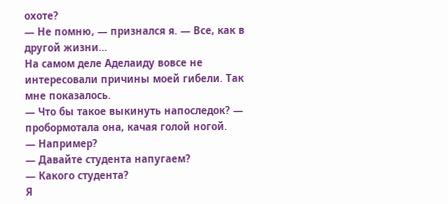охоте?
— Не помню, — признался я. — Все, как в другой жизни…
На самом деле Аделаиду вовсе не интересовали причины моей гибели. Так мне показалось.
— Что бы такое выкинуть напоследок? — пробормотала она, качая голой ногой.
— Например?
— Давайте студента напугаем?
— Какого студента?
Я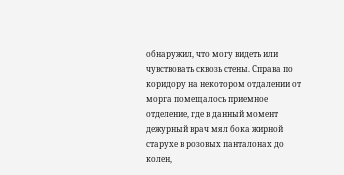обнаружил, что могу видеть или чувствовать сквозь стены. Справа по коридору на некотором отдалении от морга помещалось приемное отделение, где в данный момент дежурный врач мял бока жирной старухе в розовых панталонах до колен,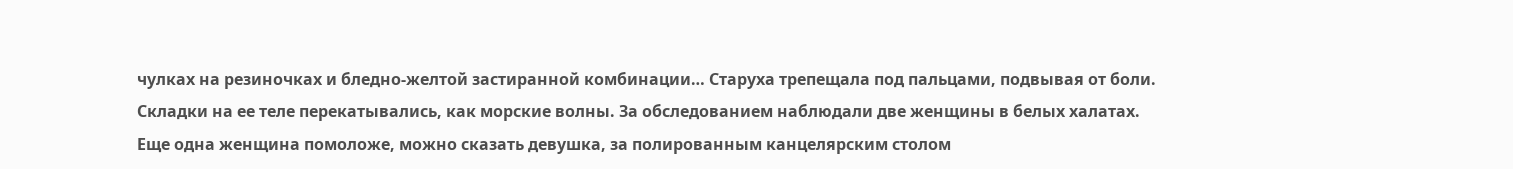чулках на резиночках и бледно-желтой застиранной комбинации… Старуха трепещала под пальцами, подвывая от боли. Складки на ее теле перекатывались, как морские волны. За обследованием наблюдали две женщины в белых халатах. Еще одна женщина помоложе, можно сказать девушка, за полированным канцелярским столом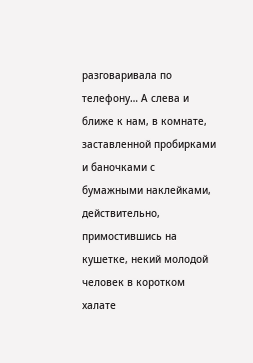разговаривала по телефону… А слева и ближе к нам, в комнате, заставленной пробирками и баночками с бумажными наклейками, действительно, примостившись на кушетке, некий молодой человек в коротком халате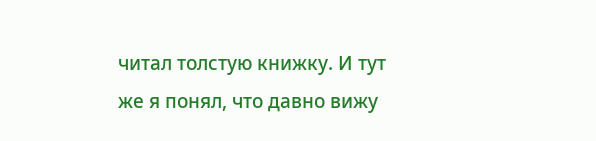читал толстую книжку. И тут же я понял, что давно вижу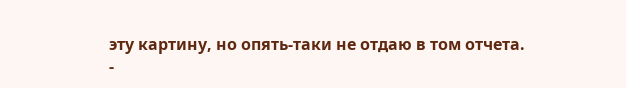эту картину, но опять-таки не отдаю в том отчета.
-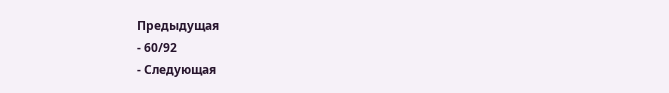Предыдущая
- 60/92
- Следующая